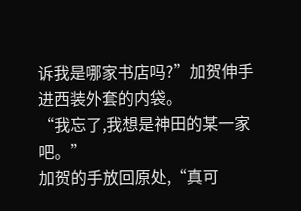诉我是哪家书店吗?”加贺伸手进西装外套的内袋。
“我忘了,我想是神田的某一家吧。”
加贺的手放回原处,“真可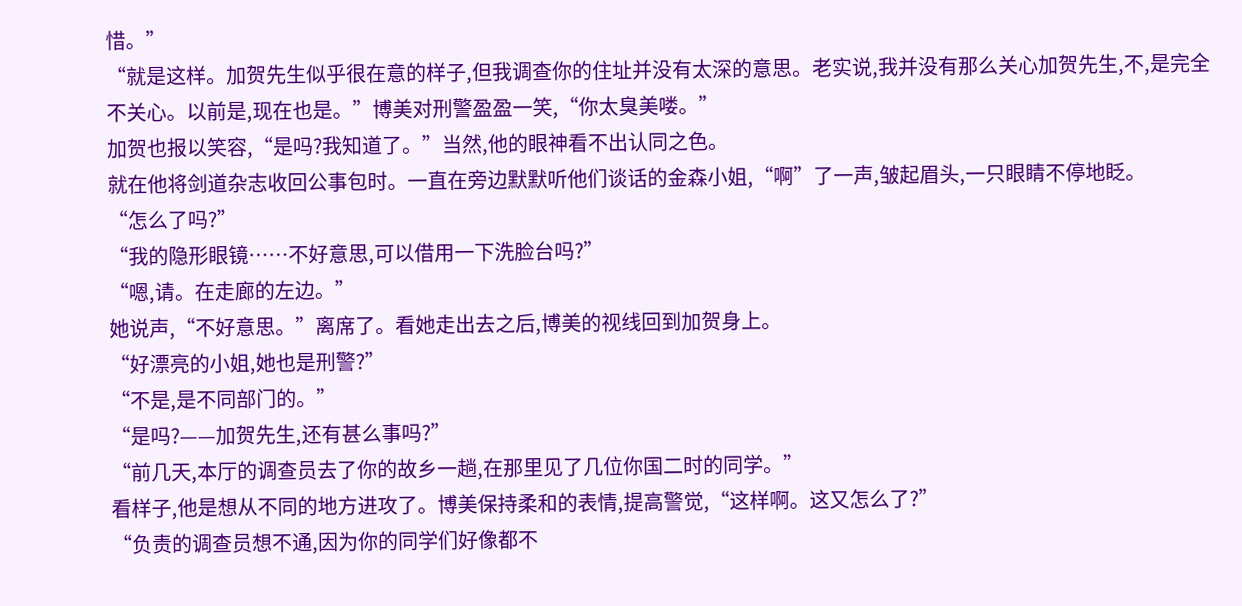惜。”
“就是这样。加贺先生似乎很在意的样子,但我调查你的住址并没有太深的意思。老实说,我并没有那么关心加贺先生,不,是完全不关心。以前是,现在也是。”博美对刑警盈盈一笑,“你太臭美喽。”
加贺也报以笑容,“是吗?我知道了。”当然,他的眼神看不出认同之色。
就在他将剑道杂志收回公事包时。一直在旁边默默听他们谈话的金森小姐,“啊”了一声,皱起眉头,一只眼睛不停地眨。
“怎么了吗?”
“我的隐形眼镜……不好意思,可以借用一下洗脸台吗?”
“嗯,请。在走廊的左边。”
她说声,“不好意思。”离席了。看她走出去之后,博美的视线回到加贺身上。
“好漂亮的小姐,她也是刑警?”
“不是,是不同部门的。”
“是吗?——加贺先生,还有甚么事吗?”
“前几天,本厅的调查员去了你的故乡一趟,在那里见了几位你国二时的同学。”
看样子,他是想从不同的地方进攻了。博美保持柔和的表情,提高警觉,“这样啊。这又怎么了?”
“负责的调查员想不通,因为你的同学们好像都不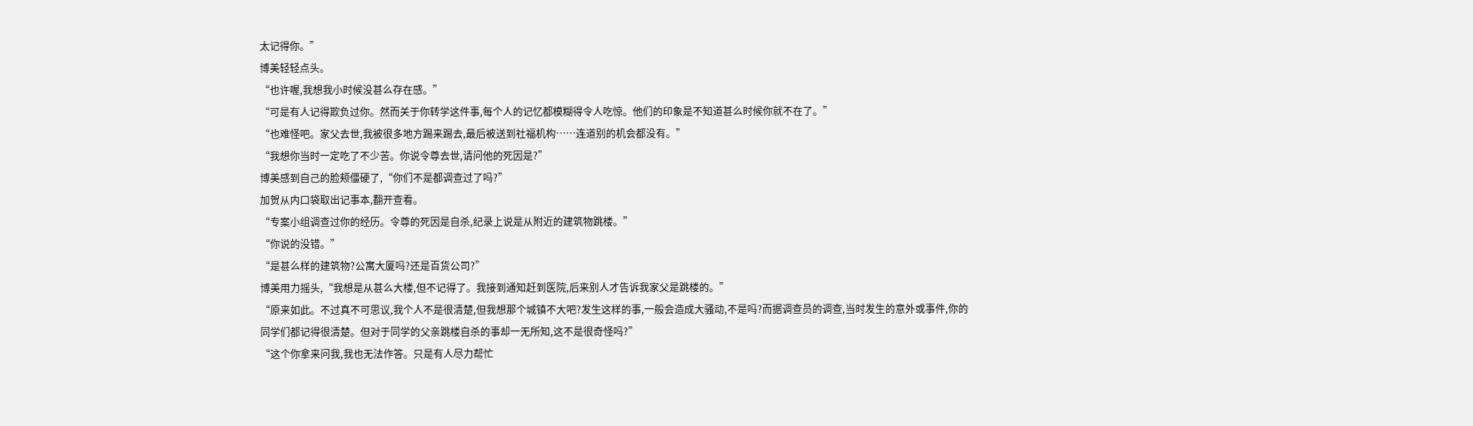太记得你。”
博美轻轻点头。
“也许喔,我想我小时候没甚么存在感。”
“可是有人记得欺负过你。然而关于你转学这件事,每个人的记忆都模糊得令人吃惊。他们的印象是不知道甚么时候你就不在了。”
“也难怪吧。家父去世,我被很多地方踢来踢去,最后被送到社福机构……连道别的机会都没有。”
“我想你当时一定吃了不少苦。你说令尊去世,请问他的死因是?”
博美感到自己的脸颊僵硬了,“你们不是都调查过了吗?”
加贺从内口袋取出记事本,翻开查看。
“专案小组调查过你的经历。令尊的死因是自杀,纪录上说是从附近的建筑物跳楼。”
“你说的没错。”
“是甚么样的建筑物?公寓大厦吗?还是百货公司?”
博美用力摇头,“我想是从甚么大楼,但不记得了。我接到通知赶到医院,后来别人才告诉我家父是跳楼的。”
“原来如此。不过真不可思议,我个人不是很清楚,但我想那个城镇不大吧?发生这样的事,一般会造成大骚动,不是吗?而据调查员的调查,当时发生的意外或事件,你的同学们都记得很清楚。但对于同学的父亲跳楼自杀的事却一无所知,这不是很奇怪吗?”
“这个你拿来问我,我也无法作答。只是有人尽力帮忙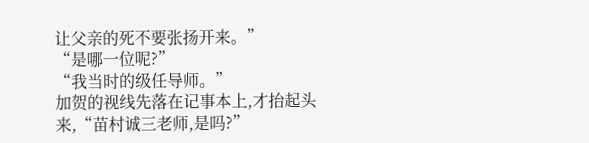让父亲的死不要张扬开来。”
“是哪一位呢?”
“我当时的级任导师。”
加贺的视线先落在记事本上,才抬起头来,“苗村诚三老师,是吗?”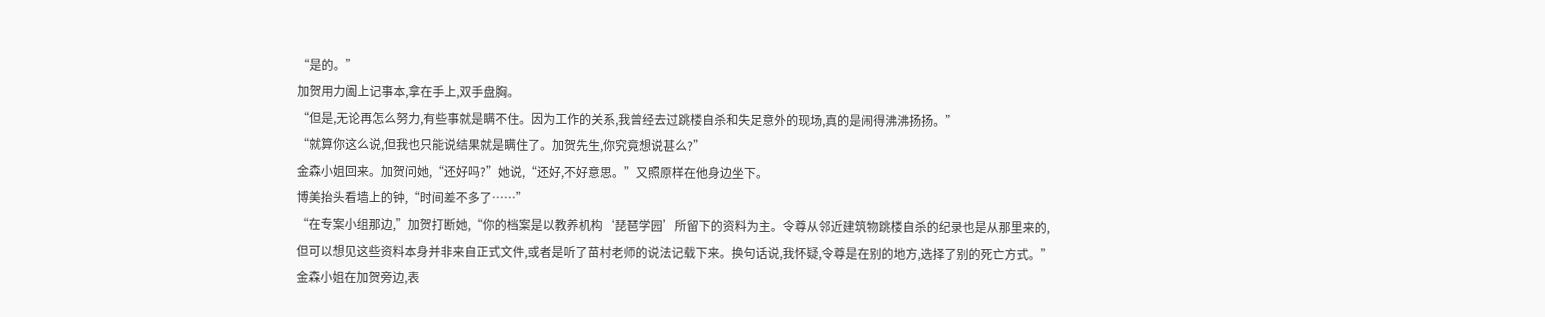“是的。”
加贺用力阖上记事本,拿在手上,双手盘胸。
“但是,无论再怎么努力,有些事就是瞒不住。因为工作的关系,我曾经去过跳楼自杀和失足意外的现场,真的是闹得沸沸扬扬。”
“就算你这么说,但我也只能说结果就是瞒住了。加贺先生,你究竟想说甚么?”
金森小姐回来。加贺问她,“还好吗?”她说,“还好,不好意思。”又照原样在他身边坐下。
博美抬头看墙上的钟,“时间差不多了……”
“在专案小组那边,”加贺打断她,“你的档案是以教养机构‘琵琶学园’所留下的资料为主。令尊从邻近建筑物跳楼自杀的纪录也是从那里来的,但可以想见这些资料本身并非来自正式文件,或者是听了苗村老师的说法记载下来。换句话说,我怀疑,令尊是在别的地方,选择了别的死亡方式。”
金森小姐在加贺旁边,表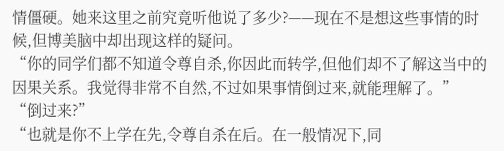情僵硬。她来这里之前究竟听他说了多少?——现在不是想这些事情的时候,但博美脑中却出现这样的疑问。
“你的同学们都不知道令尊自杀,你因此而转学,但他们却不了解这当中的因果关系。我觉得非常不自然,不过如果事情倒过来,就能理解了。”
“倒过来?”
“也就是你不上学在先,令尊自杀在后。在一般情况下,同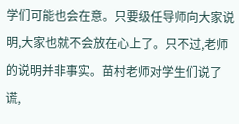学们可能也会在意。只要级任导师向大家说明,大家也就不会放在心上了。只不过,老师的说明并非事实。苗村老师对学生们说了谎,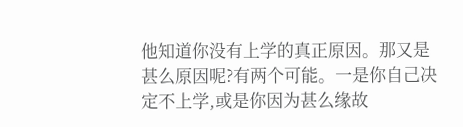他知道你没有上学的真正原因。那又是甚么原因呢?有两个可能。一是你自己决定不上学,或是你因为甚么缘故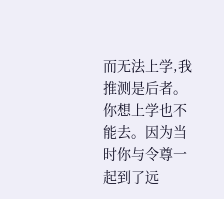而无法上学,我推测是后者。你想上学也不能去。因为当时你与令尊一起到了远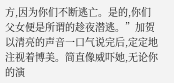方,因为你们不断逃亡。是的,你们父女便是所谓的趁夜潜逃。”加贺以清亮的声音一口气说完后,定定地注视着博美。简直像威吓她,无论你的演